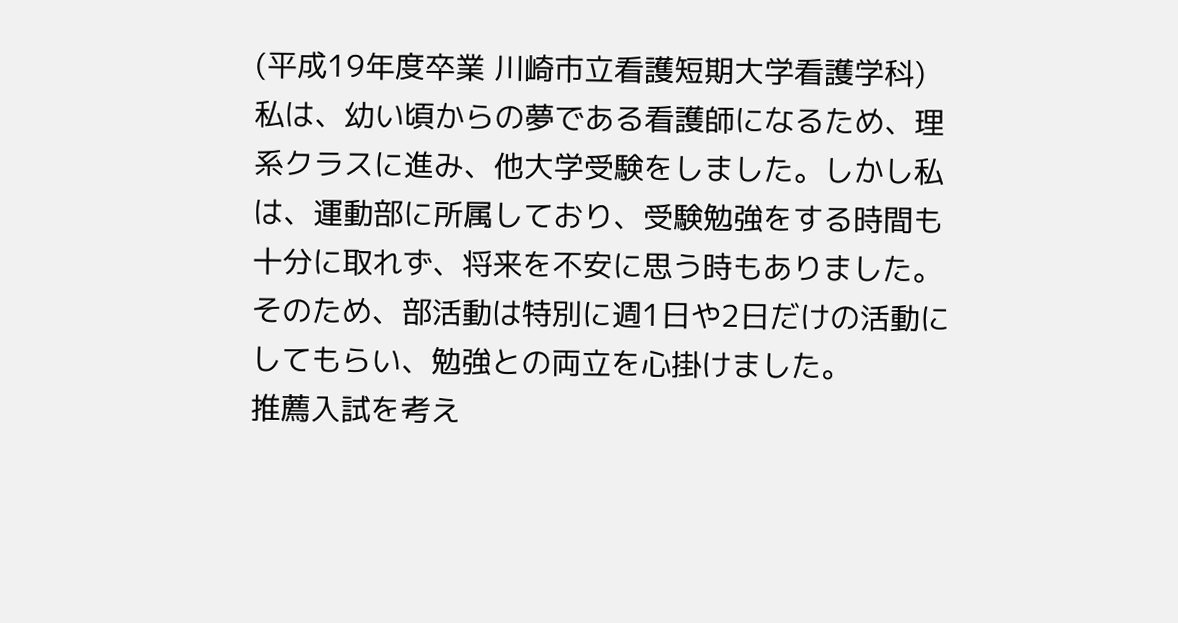(平成19年度卒業 川崎市立看護短期大学看護学科)
私は、幼い頃からの夢である看護師になるため、理系クラスに進み、他大学受験をしました。しかし私は、運動部に所属しており、受験勉強をする時間も十分に取れず、将来を不安に思う時もありました。そのため、部活動は特別に週1日や2日だけの活動にしてもらい、勉強との両立を心掛けました。
推薦入試を考え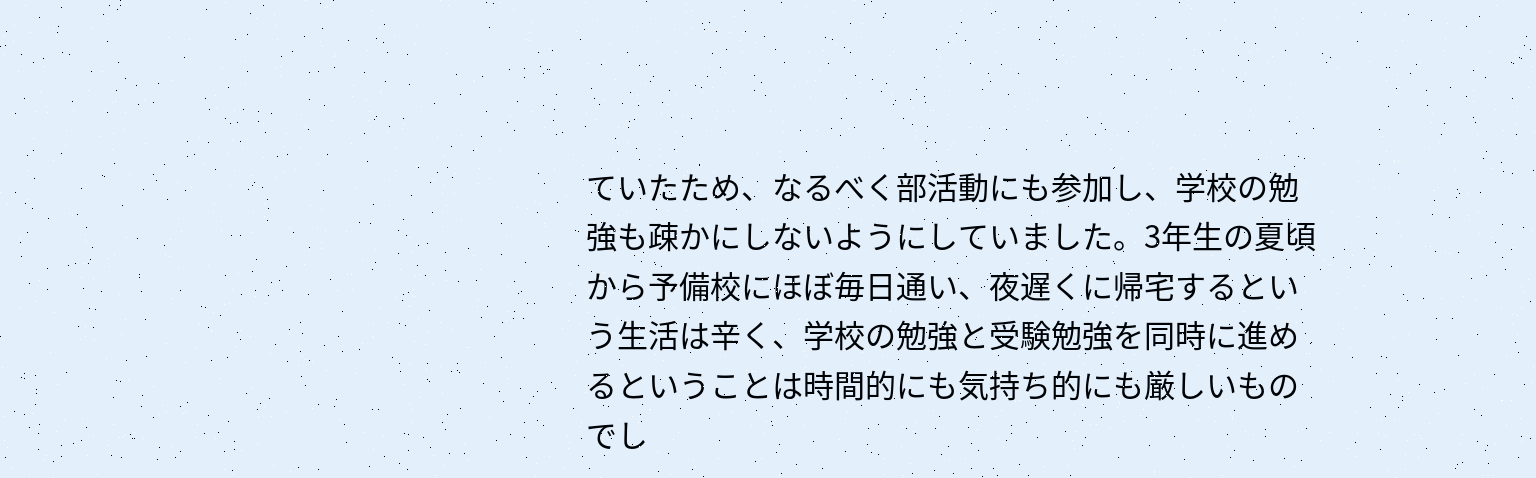ていたため、なるべく部活動にも参加し、学校の勉強も疎かにしないようにしていました。3年生の夏頃から予備校にほぼ毎日通い、夜遅くに帰宅するという生活は辛く、学校の勉強と受験勉強を同時に進めるということは時間的にも気持ち的にも厳しいものでし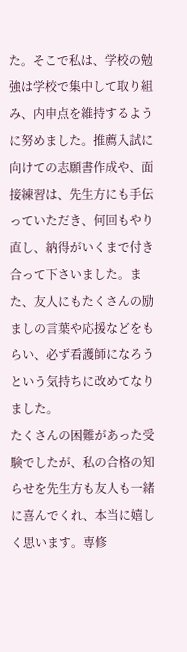た。そこで私は、学校の勉強は学校で集中して取り組み、内申点を維持するように努めました。推薦入試に向けての志願書作成や、面接練習は、先生方にも手伝っていただき、何回もやり直し、納得がいくまで付き合って下さいました。また、友人にもたくさんの励ましの言葉や応援などをもらい、必ず看護師になろうという気持ちに改めてなりました。
たくさんの困難があった受験でしたが、私の合格の知らせを先生方も友人も一緒に喜んでくれ、本当に嬉しく思います。専修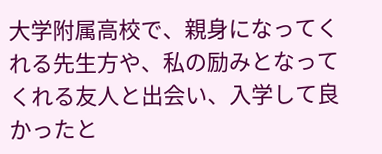大学附属高校で、親身になってくれる先生方や、私の励みとなってくれる友人と出会い、入学して良かったと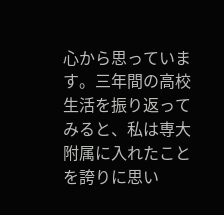心から思っています。三年間の高校生活を振り返ってみると、私は専大附属に入れたことを誇りに思い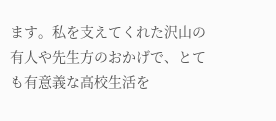ます。私を支えてくれた沢山の有人や先生方のおかげで、とても有意義な高校生活を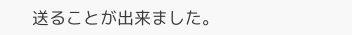送ることが出来ました。